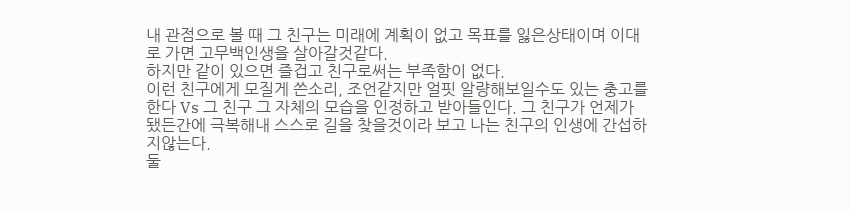내 관점으로 볼 때 그 친구는 미래에 계획이 없고 목표를 잃은상태이며 이대로 가면 고무백인생을 살아갈것같다.
하지만 같이 있으면 즐겁고 친구로써는 부족함이 없다.
이런 친구에게 모질게 쓴소리, 조언같지만 얼핏 알량해보일수도 있는 충고를 한다 Vs 그 친구 그 자체의 모습을 인정하고 받아들인다. 그 친구가 언제가 됐든간에 극복해내 스스로 길을 찾을것이라 보고 나는 친구의 인생에 간섭하지않는다.
둘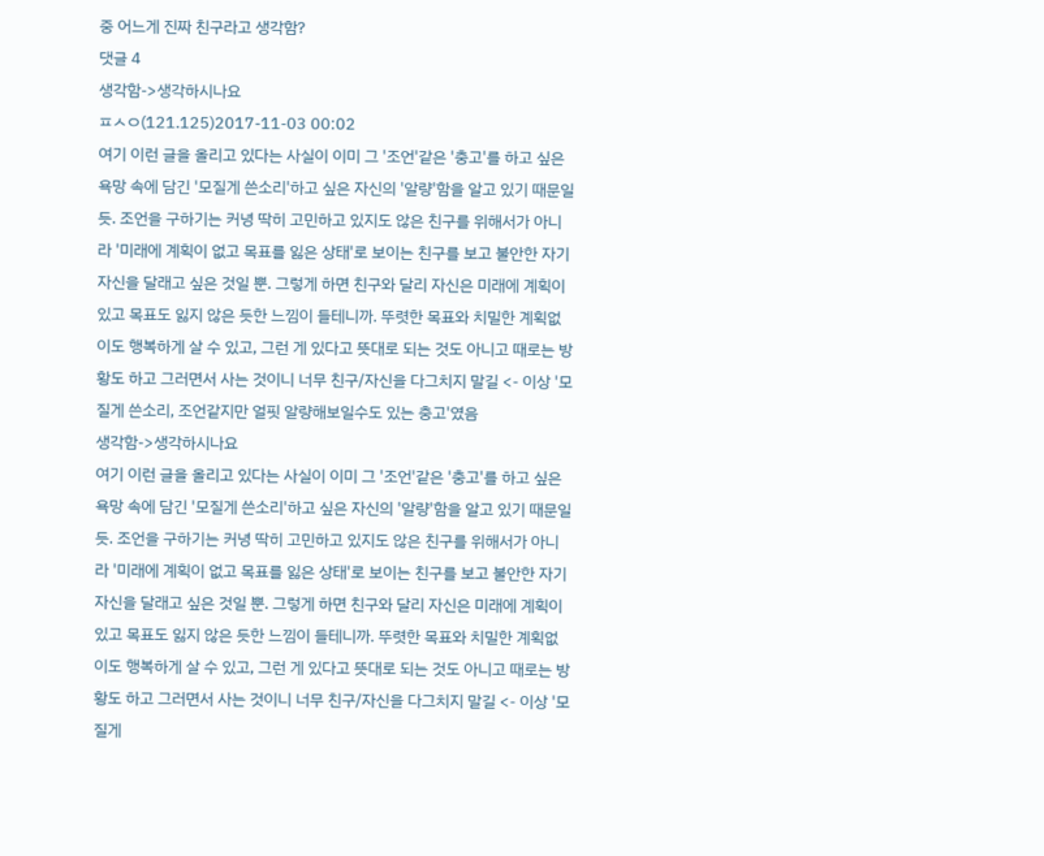중 어느게 진짜 친구라고 생각함?
댓글 4
생각함->생각하시나요
ㅍㅅㅇ(121.125)2017-11-03 00:02
여기 이런 글을 올리고 있다는 사실이 이미 그 '조언'같은 '충고'를 하고 싶은 욕망 속에 담긴 '모질게 쓴소리'하고 싶은 자신의 '알량'함을 알고 있기 때문일 듯. 조언을 구하기는 커녕 딱히 고민하고 있지도 않은 친구를 위해서가 아니라 '미래에 계획이 없고 목표를 잃은 상태'로 보이는 친구를 보고 불안한 자기 자신을 달래고 싶은 것일 뿐. 그렇게 하면 친구와 달리 자신은 미래에 계획이 있고 목표도 잃지 않은 듯한 느낌이 들테니까. 뚜렷한 목표와 치밀한 계획없이도 행복하게 살 수 있고, 그런 게 있다고 뜻대로 되는 것도 아니고 때로는 방황도 하고 그러면서 사는 것이니 너무 친구/자신을 다그치지 말길 <- 이상 '모질게 쓴소리, 조언같지만 얼핏 알량해보일수도 있는 충고'였음
생각함->생각하시나요
여기 이런 글을 올리고 있다는 사실이 이미 그 '조언'같은 '충고'를 하고 싶은 욕망 속에 담긴 '모질게 쓴소리'하고 싶은 자신의 '알량'함을 알고 있기 때문일 듯. 조언을 구하기는 커녕 딱히 고민하고 있지도 않은 친구를 위해서가 아니라 '미래에 계획이 없고 목표를 잃은 상태'로 보이는 친구를 보고 불안한 자기 자신을 달래고 싶은 것일 뿐. 그렇게 하면 친구와 달리 자신은 미래에 계획이 있고 목표도 잃지 않은 듯한 느낌이 들테니까. 뚜렷한 목표와 치밀한 계획없이도 행복하게 살 수 있고, 그런 게 있다고 뜻대로 되는 것도 아니고 때로는 방황도 하고 그러면서 사는 것이니 너무 친구/자신을 다그치지 말길 <- 이상 '모질게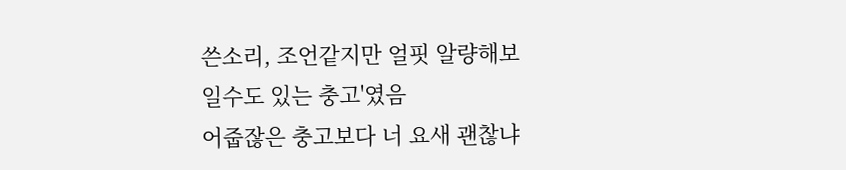쓴소리, 조언같지만 얼핏 알량해보일수도 있는 충고'였음
어줍잖은 충고보다 너 요새 괜찮냐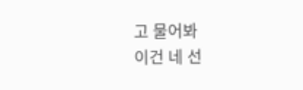고 물어봐
이건 네 선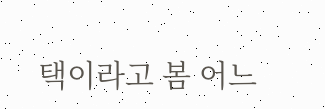택이라고 봄 어느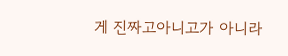게 진짜고아니고가 아니라